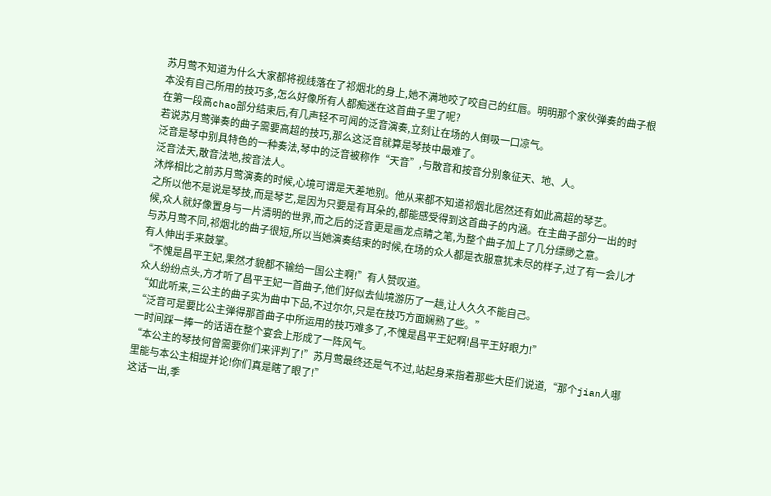苏月莺不知道为什么大家都将视线落在了祁烟北的身上,她不满地咬了咬自己的红唇。明明那个家伙弹奏的曲子根本没有自己所用的技巧多,怎么好像所有人都痴迷在这首曲子里了呢?
在第一段高chao部分结束后,有几声轻不可闻的泛音演奏,立刻让在场的人倒吸一口凉气。
若说苏月莺弹奏的曲子需要高超的技巧,那么这泛音就算是琴技中最难了。
泛音是琴中别具特色的一种奏法,琴中的泛音被称作“天音”,与散音和按音分别象征天、地、人。
泛音法天,散音法地,按音法人。
沐烨相比之前苏月莺演奏的时候,心境可谓是天差地别。他从来都不知道祁烟北居然还有如此高超的琴艺。
之所以他不是说是琴技,而是琴艺,是因为只要是有耳朵的,都能感受得到这首曲子的内涵。在主曲子部分一出的时候,众人就好像置身与一片清明的世界,而之后的泛音更是画龙点睛之笔,为整个曲子加上了几分缥缈之意。
与苏月莺不同,祁烟北的曲子很短,所以当她演奏结束的时候,在场的众人都是衣服意犹未尽的样子,过了有一会儿才有人伸出手来鼓掌。
“不愧是昌平王妃,果然才貌都不输给一国公主啊!”有人赞叹道。
众人纷纷点头,方才听了昌平王妃一首曲子,他们好似去仙境游历了一趟,让人久久不能自己。
“如此听来,三公主的曲子实为曲中下品,不过尔尔,只是在技巧方面娴熟了些。”
“泛音可是要比公主弹得那首曲子中所运用的技巧难多了,不愧是昌平王妃啊!昌平王好眼力!”
一时间踩一捧一的话语在整个宴会上形成了一阵风气。
“本公主的琴技何曾需要你们来评判了!”苏月莺最终还是气不过,站起身来指着那些大臣们说道,“那个jian人哪里能与本公主相提并论!你们真是瞎了眼了!”
这话一出,季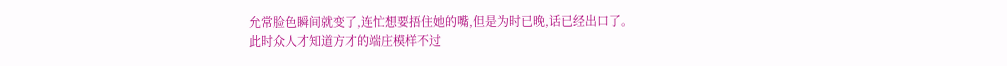允常脸色瞬间就变了,连忙想要捂住她的嘴,但是为时已晚,话已经出口了。
此时众人才知道方才的端庄模样不过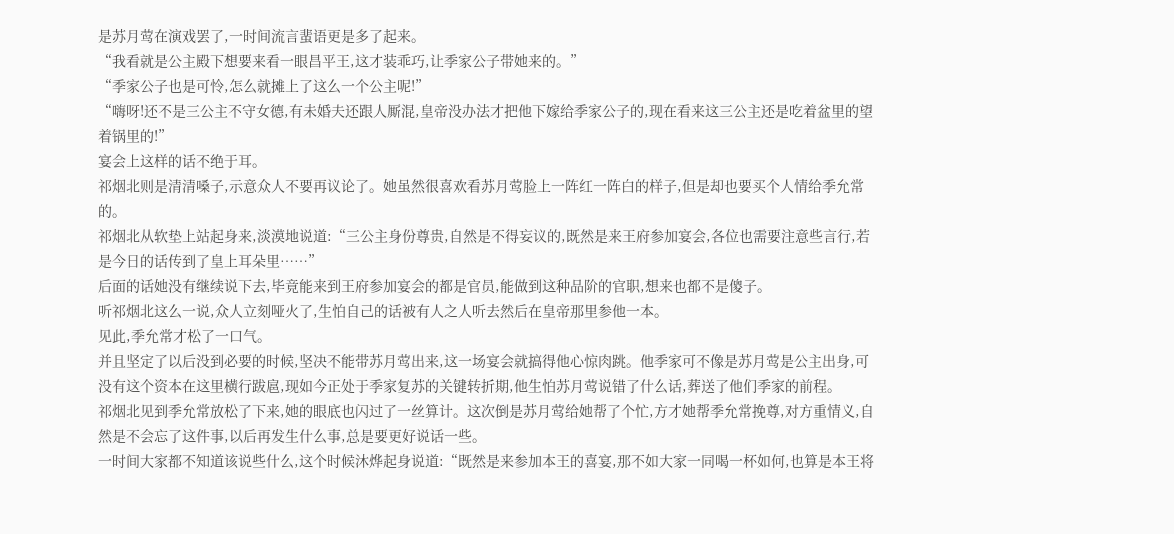是苏月莺在演戏罢了,一时间流言蜚语更是多了起来。
“我看就是公主殿下想要来看一眼昌平王,这才装乖巧,让季家公子带她来的。”
“季家公子也是可怜,怎么就摊上了这么一个公主呢!”
“嗨呀!还不是三公主不守女德,有未婚夫还跟人厮混,皇帝没办法才把他下嫁给季家公子的,现在看来这三公主还是吃着盆里的望着锅里的!”
宴会上这样的话不绝于耳。
祁烟北则是清清嗓子,示意众人不要再议论了。她虽然很喜欢看苏月莺脸上一阵红一阵白的样子,但是却也要买个人情给季允常的。
祁烟北从软垫上站起身来,淡漠地说道:“三公主身份尊贵,自然是不得妄议的,既然是来王府参加宴会,各位也需要注意些言行,若是今日的话传到了皇上耳朵里……”
后面的话她没有继续说下去,毕竟能来到王府参加宴会的都是官员,能做到这种品阶的官职,想来也都不是傻子。
听祁烟北这么一说,众人立刻哑火了,生怕自己的话被有人之人听去然后在皇帝那里参他一本。
见此,季允常才松了一口气。
并且坚定了以后没到必要的时候,坚决不能带苏月莺出来,这一场宴会就搞得他心惊肉跳。他季家可不像是苏月莺是公主出身,可没有这个资本在这里横行跋扈,现如今正处于季家复苏的关键转折期,他生怕苏月莺说错了什么话,葬送了他们季家的前程。
祁烟北见到季允常放松了下来,她的眼底也闪过了一丝算计。这次倒是苏月莺给她帮了个忙,方才她帮季允常挽尊,对方重情义,自然是不会忘了这件事,以后再发生什么事,总是要更好说话一些。
一时间大家都不知道该说些什么,这个时候沐烨起身说道:“既然是来参加本王的喜宴,那不如大家一同喝一杯如何,也算是本王将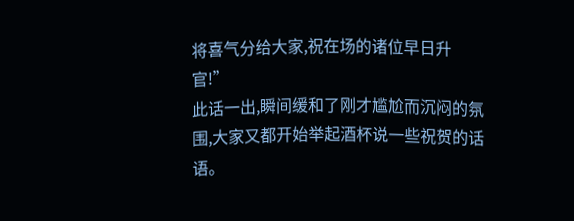将喜气分给大家,祝在场的诸位早日升官!”
此话一出,瞬间缓和了刚才尴尬而沉闷的氛围,大家又都开始举起酒杯说一些祝贺的话语。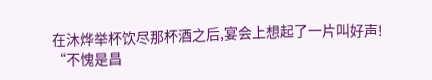在沐烨举杯饮尽那杯酒之后,宴会上想起了一片叫好声!
“不愧是昌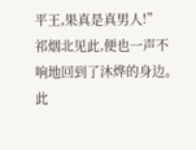平王,果真是真男人!”
祁烟北见此,便也一声不响地回到了沐烨的身边。
此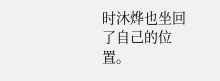时沐烨也坐回了自己的位置。